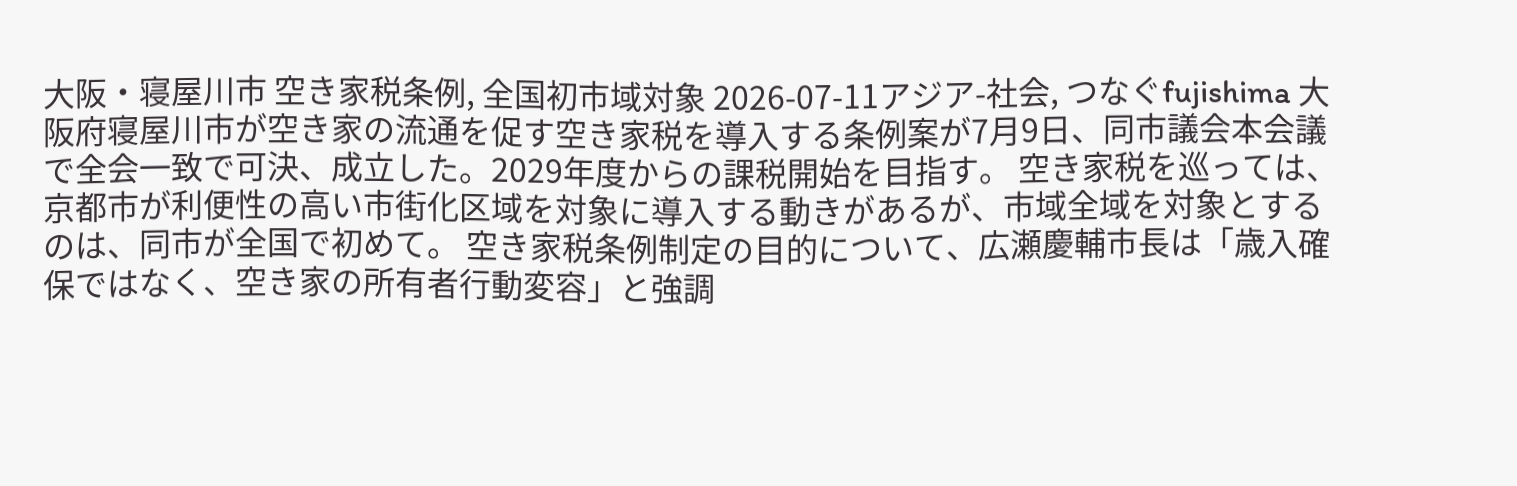大阪・寝屋川市 空き家税条例, 全国初市域対象 2026-07-11アジア-社会, つなぐfujishima 大阪府寝屋川市が空き家の流通を促す空き家税を導入する条例案が7月9日、同市議会本会議で全会一致で可決、成立した。2029年度からの課税開始を目指す。 空き家税を巡っては、京都市が利便性の高い市街化区域を対象に導入する動きがあるが、市域全域を対象とするのは、同市が全国で初めて。 空き家税条例制定の目的について、広瀬慶輔市長は「歳入確保ではなく、空き家の所有者行動変容」と強調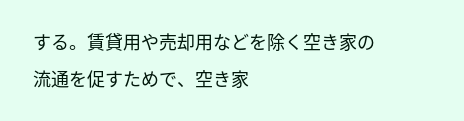する。賃貸用や売却用などを除く空き家の流通を促すためで、空き家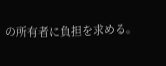の所有者に負担を求める。